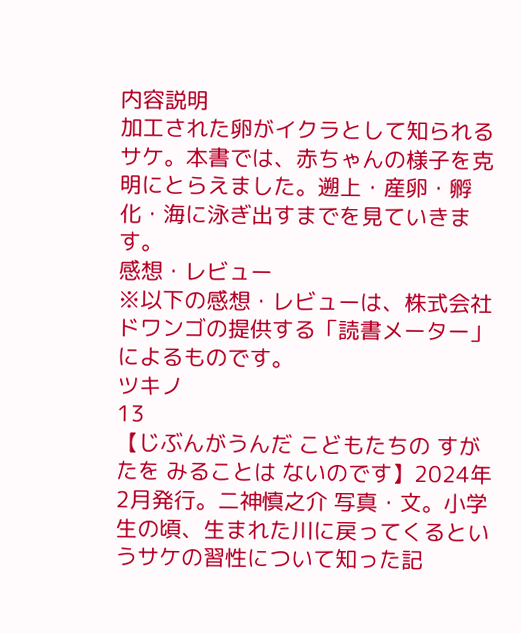内容説明
加工された卵がイクラとして知られるサケ。本書では、赤ちゃんの様子を克明にとらえました。遡上・産卵・孵化・海に泳ぎ出すまでを見ていきます。
感想・レビュー
※以下の感想・レビューは、株式会社ドワンゴの提供する「読書メーター」によるものです。
ツキノ
13
【じぶんがうんだ こどもたちの すがたを みることは ないのです】2024年2月発行。二神慎之介 写真・文。小学生の頃、生まれた川に戻ってくるというサケの習性について知った記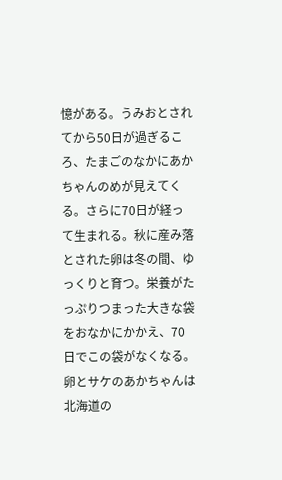憶がある。うみおとされてから50日が過ぎるころ、たまごのなかにあかちゃんのめが見えてくる。さらに70日が経って生まれる。秋に産み落とされた卵は冬の間、ゆっくりと育つ。栄養がたっぷりつまった大きな袋をおなかにかかえ、70日でこの袋がなくなる。卵とサケのあかちゃんは北海道の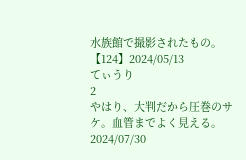水族館で撮影されたもの。【124】2024/05/13
てぃうり
2
やはり、大判だから圧巻のサケ。血管までよく見える。2024/07/30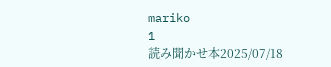mariko
1
読み聞かせ本2025/07/18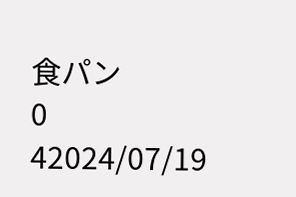食パン
0
42024/07/19